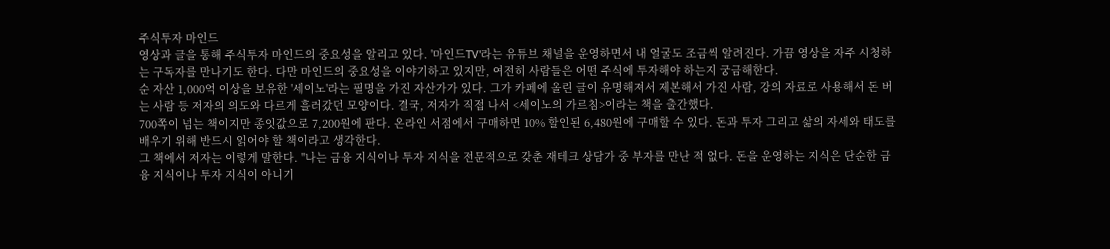주식투자 마인드
영상과 글을 통해 주식투자 마인드의 중요성을 알리고 있다. '마인드TV'라는 유튜브 채널을 운영하면서 내 얼굴도 조금씩 알려진다. 가끔 영상을 자주 시청하는 구독자를 만나기도 한다. 다만 마인드의 중요성을 이야기하고 있지만, 여전히 사람들은 어떤 주식에 투자해야 하는지 궁금해한다.
순 자산 1,000억 이상을 보유한 '세이노'라는 필명을 가진 자산가가 있다. 그가 카페에 올린 글이 유명해져서 제본해서 가진 사람, 강의 자료로 사용해서 돈 버는 사람 등 저자의 의도와 다르게 흘러갔던 모양이다. 결국, 저자가 직접 나서 <세이노의 가르침>이라는 책을 출간했다.
700쪽이 넘는 책이지만 종잇값으로 7,200원에 판다. 온라인 서점에서 구매하면 10% 할인된 6,480원에 구매할 수 있다. 돈과 투자 그리고 삶의 자세와 태도를 배우기 위해 반드시 읽어야 할 책이라고 생각한다.
그 책에서 저자는 이렇게 말한다. "나는 금융 지식이나 투자 지식을 전문적으로 갖춘 재테크 상담가 중 부자를 만난 적 없다. 돈을 운영하는 지식은 단순한 금융 지식이나 투자 지식이 아니기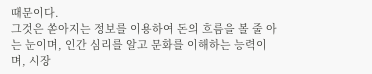때문이다.
그것은 쏟아지는 정보를 이용하여 돈의 흐름을 볼 줄 아는 눈이며, 인간 심리를 알고 문화를 이해하는 능력이며, 시장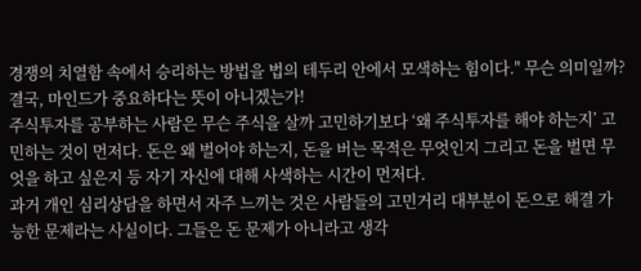경쟁의 치열함 속에서 승리하는 방법을 법의 테두리 안에서 모색하는 힘이다." 무슨 의미일까? 결국, 마인드가 중요하다는 뜻이 아니겠는가!
주식투자를 공부하는 사람은 무슨 주식을 살까 고민하기보다 ‘왜 주식투자를 해야 하는지’ 고민하는 것이 먼저다. 돈은 왜 벌어야 하는지, 돈을 버는 목적은 무엇인지 그리고 돈을 벌면 무엇을 하고 싶은지 등 자기 자신에 대해 사색하는 시간이 먼저다.
과거 개인 심리상담을 하면서 자주 느끼는 것은 사람들의 고민거리 대부분이 돈으로 해결 가능한 문제라는 사실이다. 그들은 돈 문제가 아니라고 생각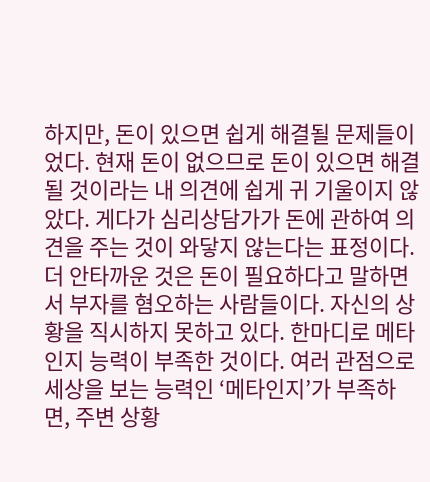하지만, 돈이 있으면 쉽게 해결될 문제들이었다. 현재 돈이 없으므로 돈이 있으면 해결될 것이라는 내 의견에 쉽게 귀 기울이지 않았다. 게다가 심리상담가가 돈에 관하여 의견을 주는 것이 와닿지 않는다는 표정이다.
더 안타까운 것은 돈이 필요하다고 말하면서 부자를 혐오하는 사람들이다. 자신의 상황을 직시하지 못하고 있다. 한마디로 메타인지 능력이 부족한 것이다. 여러 관점으로 세상을 보는 능력인 ‘메타인지’가 부족하면, 주변 상황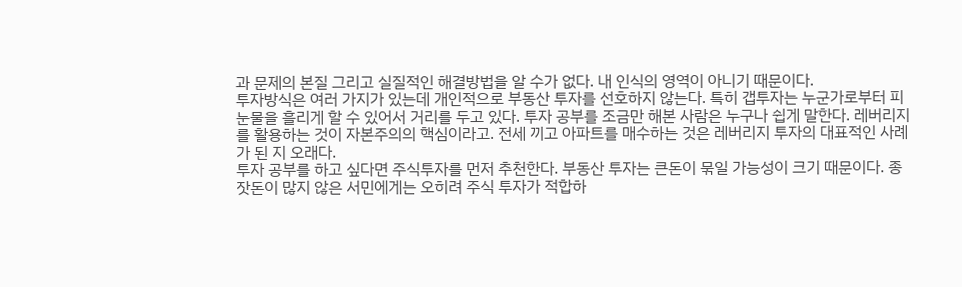과 문제의 본질 그리고 실질적인 해결방법을 알 수가 없다. 내 인식의 영역이 아니기 때문이다.
투자방식은 여러 가지가 있는데 개인적으로 부동산 투자를 선호하지 않는다. 특히 갭투자는 누군가로부터 피눈물을 흘리게 할 수 있어서 거리를 두고 있다. 투자 공부를 조금만 해본 사람은 누구나 쉽게 말한다. 레버리지를 활용하는 것이 자본주의의 핵심이라고. 전세 끼고 아파트를 매수하는 것은 레버리지 투자의 대표적인 사례가 된 지 오래다.
투자 공부를 하고 싶다면 주식투자를 먼저 추천한다. 부동산 투자는 큰돈이 묶일 가능성이 크기 때문이다. 종잣돈이 많지 않은 서민에게는 오히려 주식 투자가 적합하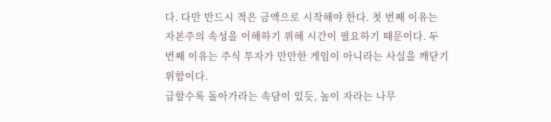다. 다만 반드시 적은 금액으로 시작해야 한다. 첫 번째 이유는 자본주의 속성을 이해하기 위해 시간이 필요하기 때문이다. 두 번째 이유는 주식 투자가 만만한 게임이 아니라는 사실을 깨닫기 위함이다.
급할수록 돌아가라는 속담이 있듯, 높이 자라는 나무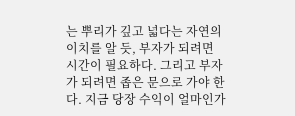는 뿌리가 깊고 넓다는 자연의 이치를 알 듯, 부자가 되려면 시간이 필요하다. 그리고 부자가 되려면 좁은 문으로 가야 한다. 지금 당장 수익이 얼마인가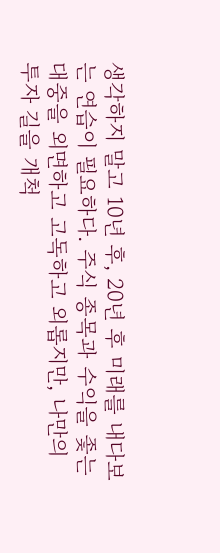생각하지 말고 10년 후, 20년 후 미래를 내다보는 연습이 필요하다. 주식 종목과 수익을 좇는 대중을 외면하고 고독하고 외롭지만, 나만의 투자 길을 개척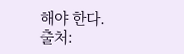해야 한다.
출처: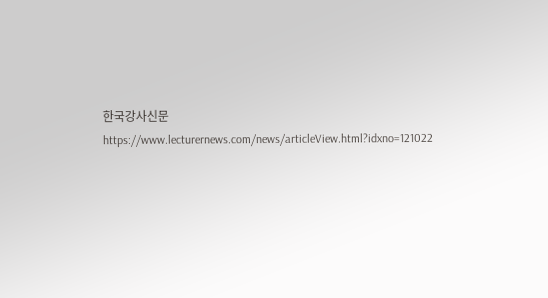한국강사신문 https://www.lecturernews.com/news/articleView.html?idxno=121022